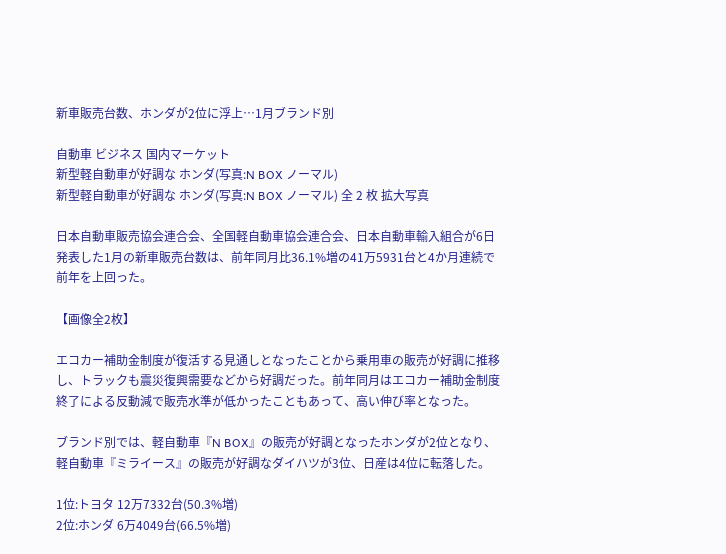新車販売台数、ホンダが2位に浮上…1月ブランド別

自動車 ビジネス 国内マーケット
新型軽自動車が好調な ホンダ(写真:N BOX ノーマル)
新型軽自動車が好調な ホンダ(写真:N BOX ノーマル) 全 2 枚 拡大写真

日本自動車販売協会連合会、全国軽自動車協会連合会、日本自動車輸入組合が6日発表した1月の新車販売台数は、前年同月比36.1%増の41万5931台と4か月連続で前年を上回った。

【画像全2枚】

エコカー補助金制度が復活する見通しとなったことから乗用車の販売が好調に推移し、トラックも震災復興需要などから好調だった。前年同月はエコカー補助金制度終了による反動減で販売水準が低かったこともあって、高い伸び率となった。

ブランド別では、軽自動車『N BOX』の販売が好調となったホンダが2位となり、軽自動車『ミライース』の販売が好調なダイハツが3位、日産は4位に転落した。

1位:トヨタ 12万7332台(50.3%増)
2位:ホンダ 6万4049台(66.5%増)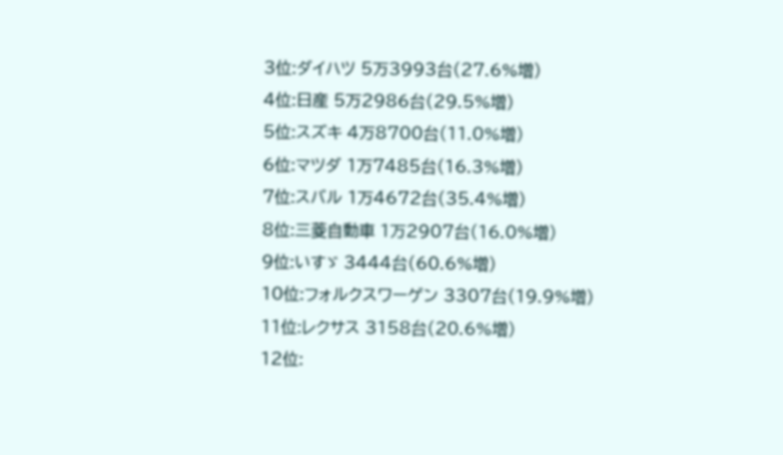3位:ダイハツ 5万3993台(27.6%増)
4位:日産 5万2986台(29.5%増)
5位:スズキ 4万8700台(11.0%増)
6位:マツダ 1万7485台(16.3%増)
7位:スバル 1万4672台(35.4%増)
8位:三菱自動車 1万2907台(16.0%増)
9位:いすゞ 3444台(60.6%増)
10位:フォルクスワーゲン 3307台(19.9%増)
11位:レクサス 3158台(20.6%増)
12位: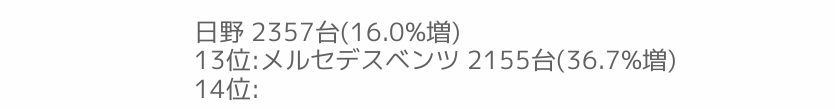日野 2357台(16.0%増)
13位:メルセデスベンツ 2155台(36.7%増)
14位: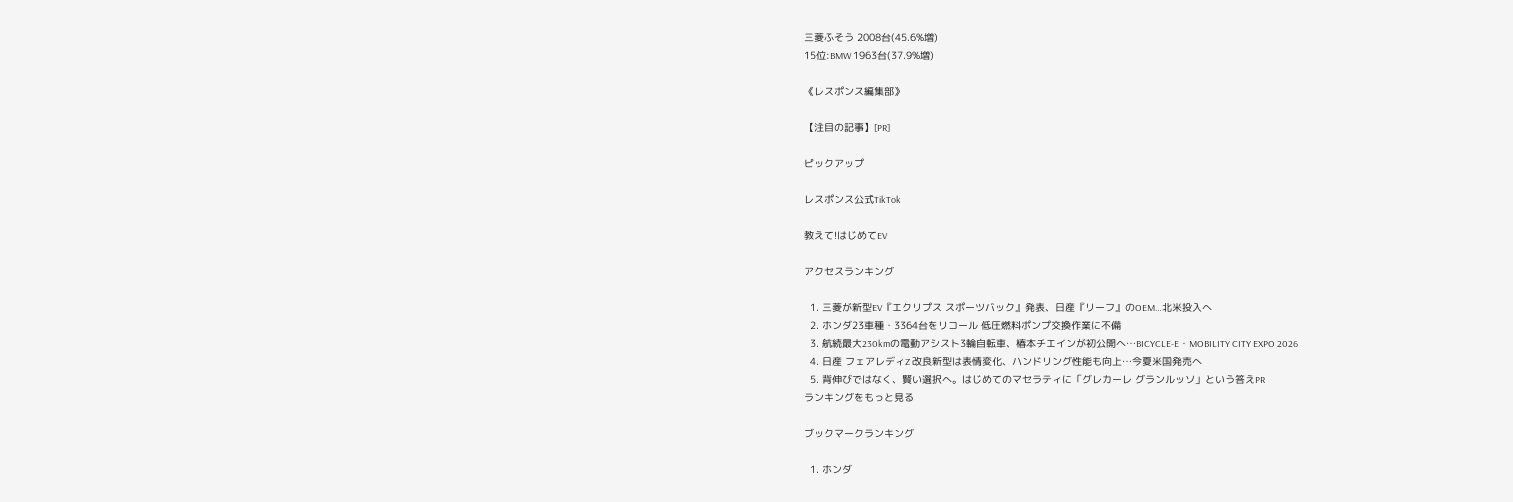三菱ふそう 2008台(45.6%増)
15位:BMW 1963台(37.9%増)

《レスポンス編集部》

【注目の記事】[PR]

ピックアップ

レスポンス公式TikTok

教えて!はじめてEV

アクセスランキング

  1. 三菱が新型EV『エクリプス スポーツバック』発表、日産『リーフ』のOEM…北米投入へ
  2. ホンダ23車種・3364台をリコール 低圧燃料ポンプ交換作業に不備
  3. 航続最大230kmの電動アシスト3輪自転車、椿本チエインが初公開へ…BICYCLE-E・MOBILITY CITY EXPO 2026
  4. 日産 フェアレディZ 改良新型は表情変化、ハンドリング性能も向上…今夏米国発売へ
  5. 背伸びではなく、賢い選択へ。はじめてのマセラティに「グレカーレ グランルッソ」という答えPR
ランキングをもっと見る

ブックマークランキング

  1. ホンダ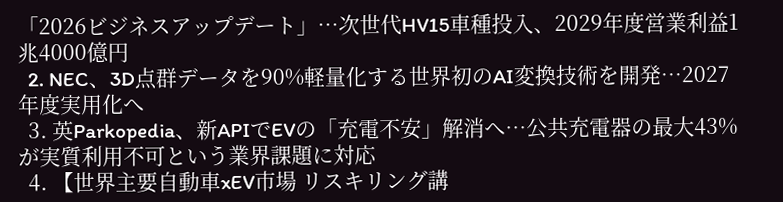「2026ビジネスアップデート」…次世代HV15車種投入、2029年度営業利益1兆4000億円
  2. NEC、3D点群データを90%軽量化する世界初のAI変換技術を開発…2027年度実用化へ
  3. 英Parkopedia、新APIでEVの「充電不安」解消へ…公共充電器の最大43%が実質利用不可という業界課題に対応
  4. 【世界主要自動車xEV市場 リスキリング講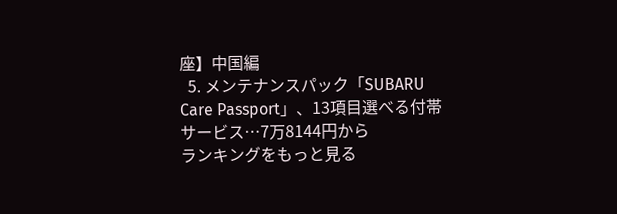座】中国編
  5. メンテナンスパック「SUBARU Care Passport」、13項目選べる付帯サービス…7万8144円から
ランキングをもっと見る